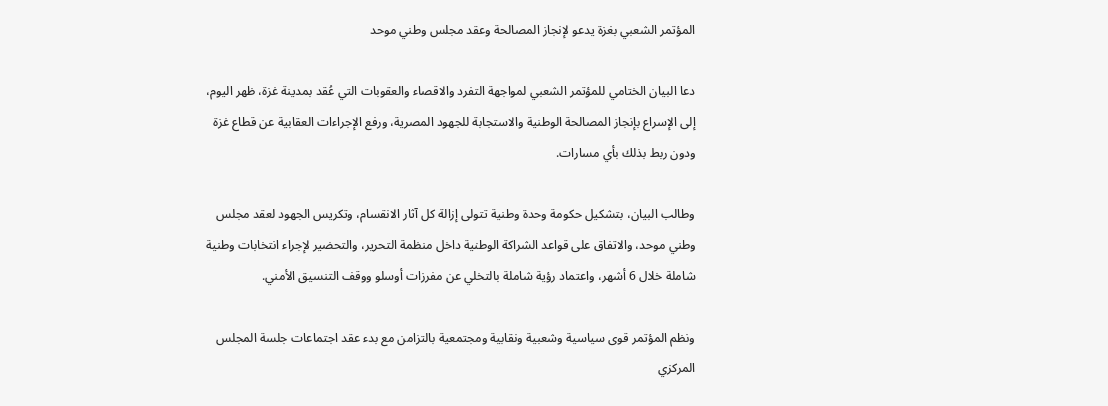المؤتمر الشعبي بغزة يدعو لإنجاز المصالحة وعقد مجلس وطني موحد

دعا البيان الختامي للمؤتمر الشعبي لمواجهة التفرد والاقصاء والعقوبات التي عُقد بمدينة غزة، ظهر اليوم، إلى الإسراع بإنجاز المصالحة الوطنية والاستجابة للجهود المصرية، ورفع الإجراءات العقابية عن قطاع غزة ودون ربط بذلك بأي مسارات.

وطالب البيان، بتشكيل حكومة وحدة وطنية تتولى إزالة كل آثار الانقسام، وتكريس الجهود لعقد مجلس وطني موحد، والاتفاق على قواعد الشراكة الوطنية داخل منظمة التحرير، والتحضير لإجراء انتخابات وطنية شاملة خلال 6 أشهر، واعتماد رؤية شاملة بالتخلي عن مفرزات أوسلو ووقف التنسيق الأمني.

ونظم المؤتمر قوى سياسية وشعبية ونقابية ومجتمعية بالتزامن مع بدء عقد اجتماعات جلسة المجلس المركزي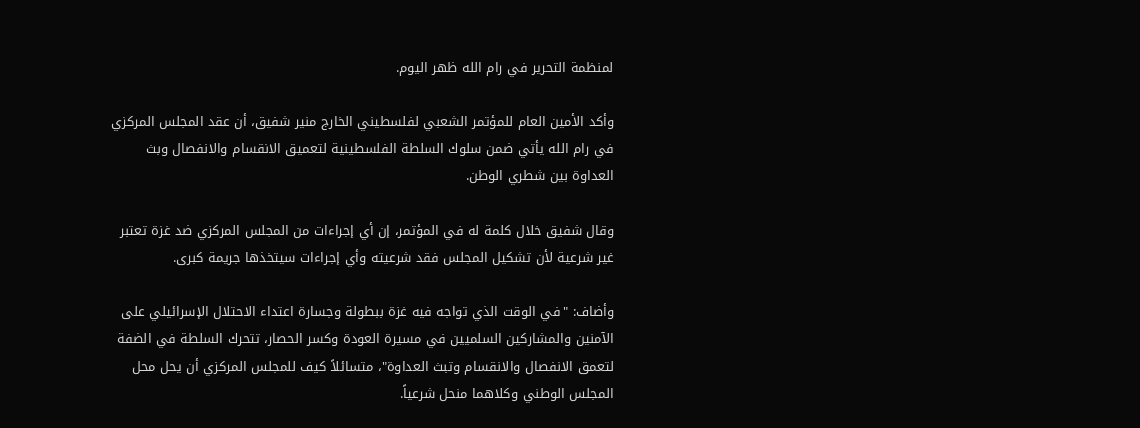لمنظمة التحرير في رام الله ظهر اليوم.

وأكد الأمين العام للمؤتمر الشعبي لفلسطيني الخارج منير شفيق، أن عقد المجلس المركزي في رام الله يأتي ضمن سلوك السلطة الفلسطينية لتعميق الانقسام والانفصال وبث العداوة بين شطري الوطن.

وقال شفيق خلال كلمة له في المؤتمر، إن أي إجراءات من المجلس المركزي ضد غزة تعتبر غير شرعية لأن تشكيل المجلس فقد شرعيته وأي إجراءات سيتخذها جريمة كبرى.

وأضاف: "في الوقت الذي تواجه فيه غزة ببطولة وجسارة اعتداء الاحتلال الإسرائيلي على الآمنين والمشاركين السلميين في مسيرة العودة وكسر الحصار، تتحرك السلطة في الضفة لتعمق الانفصال والانقسام وتبث العداوة"، متسائلاً كيف للمجلس المركزي أن يحل محل المجلس الوطني وكلاهما منحل شرعياً.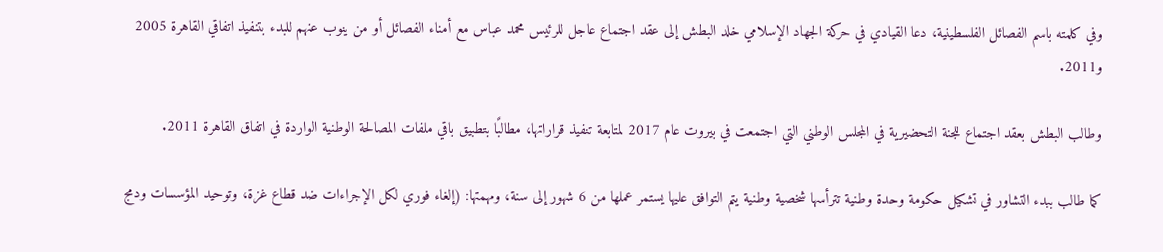وفي كلمته باسم الفصائل الفلسطينية، دعا القيادي في حركة الجهاد الإسلامي خلد البطش إلى عقد اجتماع عاجل للرئيس محمد عباس مع أمناء الفصائل أو من ينوب عنهم للبدء بتنفيذ اتفاقي القاهرة 2005 و2011.

وطالب البطش بعقد اجتماع للجنة التحضيرية في المجلس الوطني التي اجتمعت في بيروت عام 2017 لمتابعة تنفيذ قراراتها، مطالبًا بتطبيق باقي ملفات المصالحة الوطنية الواردة في اتفاق القاهرة 2011.

كما طالب ببدء التشاور في تشكيل حكومة وحدة وطنية تترأسها شخصية وطنية يتم التوافق عليها يستمر عملها من 6 شهور إلى سنة، ومهمتها: (إلغاء فوري لكل الإجراءات ضد قطاع غزة، وتوحيد المؤسسات ودمج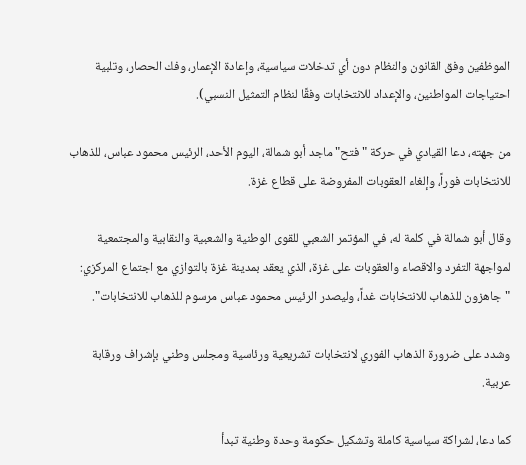الموظفين وفق القانون والنظام دون أي تدخلات سياسية، وإعادة الإعمار، وفك الحصار، وتلبية احتياجات المواطنين، والإعداد للانتخابات وفقًا لنظام التمثيل النسبي).

من جهته، دعا القيادي في حركة "فتح" ماجد أبو شمالة، اليوم الأحد، الرئيس محمود عباس، للذهاب للانتخابات فوراً، وإلغاء العقوبات المفروضة على قطاع غزة.

وقال أبو شمالة في كلمة له، في المؤتمر الشعبي للقوى الوطنية والشعبية والنقابية والمجتمعية لمواجهة التفرد والاقصاء والعقوبات على غزة، الذي يعقد بمدينة غزة بالتوازي مع اجتماع المركزي: "جاهزون للذهاب للانتخابات غداً، وليصدر الرئيس محمود عباس مرسوم للذهاب للانتخابات".

وشدد على ضرورة الذهاب الفوري لانتخابات تشريعية ورئاسية ومجلس وطني بإشراف ورقابة عربية.

كما دعا، لشراكة سياسية كاملة وتشكيل حكومة وحدة وطنية تبدأ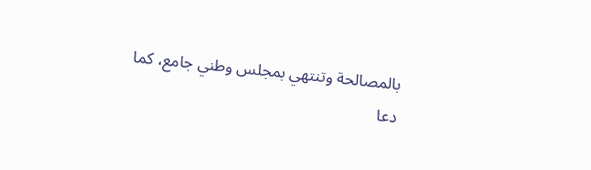بالمصالحة وتنتهي بمجلس وطني جامع، كما دعا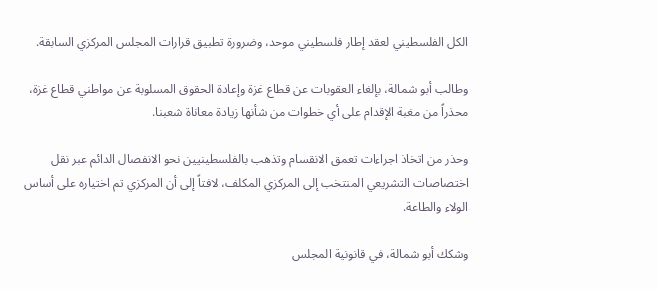الكل الفلسطيني لعقد إطار فلسطيني موحد، وضرورة تطبيق قرارات المجلس المركزي السابقة.

وطالب أبو شمالة، بإلغاء العقوبات عن قطاع غزة وإعادة الحقوق المسلوبة عن مواطني قطاع غزة، محذراً من مغبة الإقدام على أي خطوات من شأنها زيادة معاناة شعبنا.

وحذر من اتخاذ اجراءات تعمق الانقسام وتذهب بالفلسطينيين نحو الانفصال الدائم عبر نقل اختصاصات التشريعي المنتخب إلى المركزي المكلف، لافتاً إلى أن المركزي تم اختياره على أساس الولاء والطاعة.

وشكك أبو شمالة، في قانونية المجلس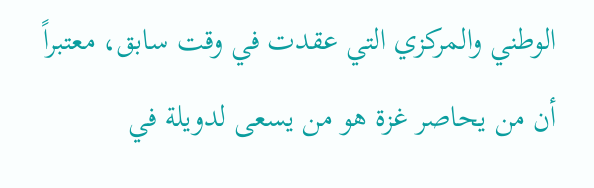الوطني والمركزي التي عقدت في وقت سابق، معتبراً أن من يحاصر غزة هو من يسعى لدويلة في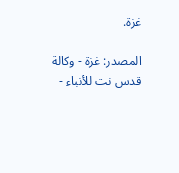غزة.

المصدر: غزة - وكالة قدس نت للأنباء -